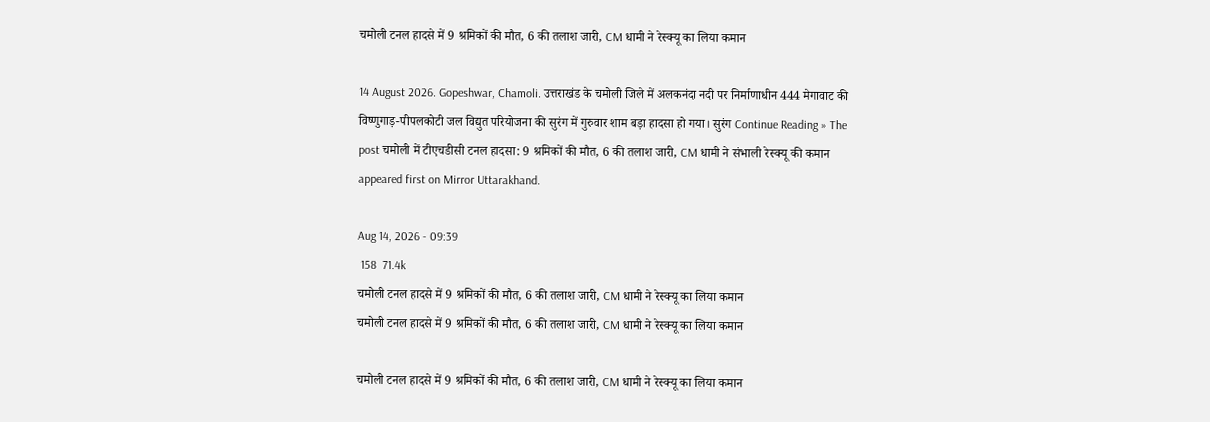चमोली टनल हादसे में 9 श्रमिकों की मौत, 6 की तलाश जारी, CM धामी ने रेस्क्यू का लिया कमान

14 August 2026. Gopeshwar, Chamoli. उत्तराखंड के चमोली जिले में अलकनंदा नदी पर निर्माणाधीन 444 मेगावाट की विष्णुगाड़-पीपलकोटी जल विद्युत परियोजना की सुरंग में गुरुवार शाम बड़ा हादसा हो गया। सुरंग Continue Reading » The post चमोली में टीएचडीसी टनल हादसा: 9 श्रमिकों की मौत, 6 की तलाश जारी, CM धामी ने संभाली रेस्क्यू की कमान appeared first on Mirror Uttarakhand.

Aug 14, 2026 - 09:39
 158  71.4k
चमोली टनल हादसे में 9 श्रमिकों की मौत, 6 की तलाश जारी, CM धामी ने रेस्क्यू का लिया कमान
चमोली टनल हादसे में 9 श्रमिकों की मौत, 6 की तलाश जारी, CM धामी ने रेस्क्यू का लिया कमान

चमोली टनल हादसे में 9 श्रमिकों की मौत, 6 की तलाश जारी, CM धामी ने रेस्क्यू का लिया कमान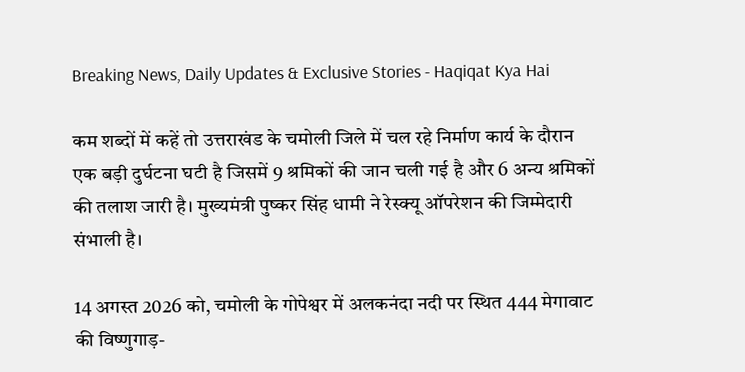Breaking News, Daily Updates & Exclusive Stories - Haqiqat Kya Hai

कम शब्दों में कहें तो उत्तराखंड के चमोली जिले में चल रहे निर्माण कार्य के दौरान एक बड़ी दुर्घटना घटी है जिसमें 9 श्रमिकों की जान चली गई है और 6 अन्य श्रमिकों की तलाश जारी है। मुख्यमंत्री पुष्कर सिंह धामी ने रेस्क्यू ऑपरेशन की जिम्मेदारी संभाली है।

14 अगस्त 2026 को, चमोली के गोपेश्वर में अलकनंदा नदी पर स्थित 444 मेगावाट की विष्णुगाड़-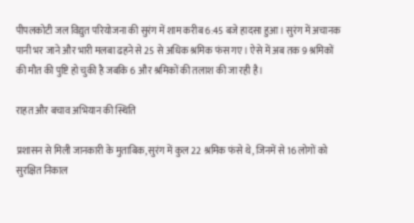पीपलकोटी जल विद्युत परियोजना की सुरंग में शाम करीब 6:45 बजे हादसा हुआ। सुरंग में अचानक पानी भर जाने और भारी मलबा ढहने से 25 से अधिक श्रमिक फंस गए। ऐसे में अब तक 9 श्रमिकों की मौत की पुष्टि हो चुकी है जबकि 6 और श्रमिकों की तलाश की जा रही है।

राहत और बचाव अभियान की स्थिति

प्रशासन से मिली जानकारी के मुताबिक, सुरंग में कुल 22 श्रमिक फंसे थे, जिनमें से 16 लोगों को सुरक्षित निकाल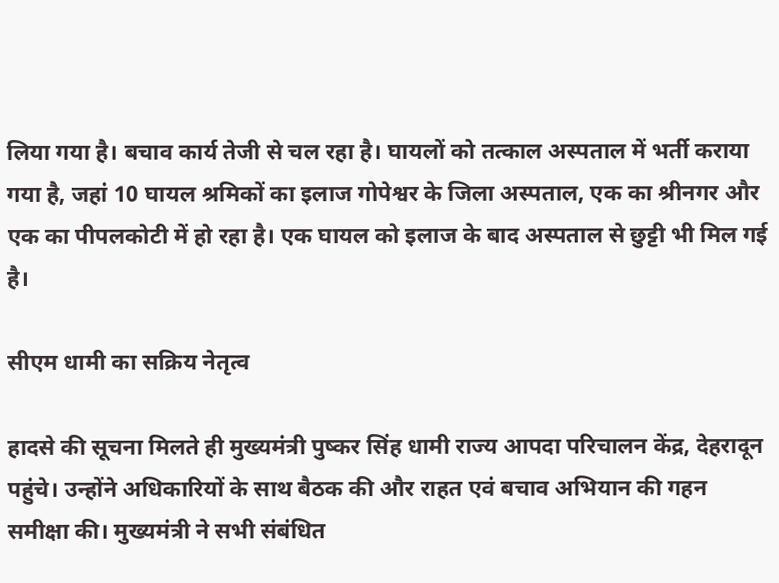लिया गया है। बचाव कार्य तेजी से चल रहा है। घायलों को तत्काल अस्पताल में भर्ती कराया गया है, जहां 10 घायल श्रमिकों का इलाज गोपेश्वर के जिला अस्पताल, एक का श्रीनगर और एक का पीपलकोटी में हो रहा है। एक घायल को इलाज के बाद अस्पताल से छुट्टी भी मिल गई है।

सीएम धामी का सक्रिय नेतृत्व

हादसे की सूचना मिलते ही मुख्यमंत्री पुष्कर सिंह धामी राज्य आपदा परिचालन केंद्र, देहरादून पहुंचे। उन्होंने अधिकारियों के साथ बैठक की और राहत एवं बचाव अभियान की गहन समीक्षा की। मुख्यमंत्री ने सभी संबंधित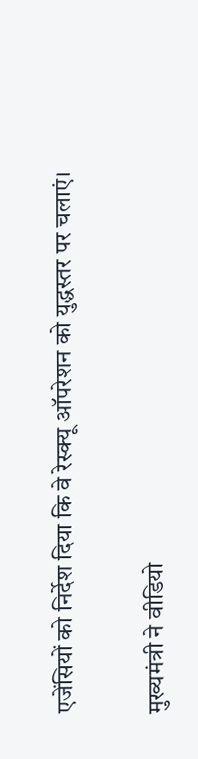एजेंसियों को निर्देश दिया कि वे रेस्क्यू ऑपरेशन को युद्धस्तर पर चलाएं।

मुख्यमंत्री ने वीडियो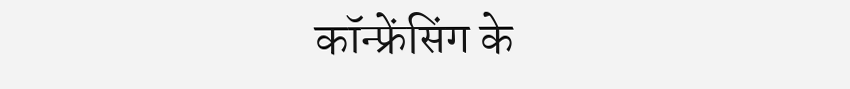कॉन्फ्रेंसिंग के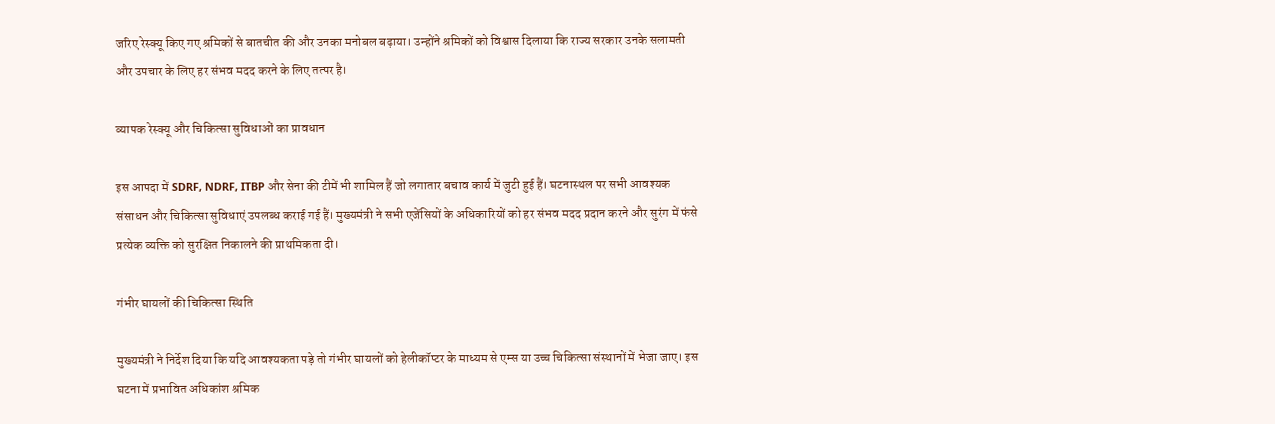जरिए रेस्क्यू किए गए श्रमिकों से बातचीत की और उनका मनोबल बढ़ाया। उन्होंने श्रमिकों को विश्वास दिलाया कि राज्य सरकार उनके सलामती और उपचार के लिए हर संभव मदद करने के लिए तत्पर है।

व्यापक रेस्क्यू और चिकित्सा सुविधाओं का प्रावधान

इस आपदा में SDRF, NDRF, ITBP और सेना की टीमें भी शामिल हैं जो लगातार बचाव कार्य में जुटी हुई हैं। घटनास्थल पर सभी आवश्यक संसाधन और चिकित्सा सुविधाएं उपलब्ध कराई गई हैं। मुख्यमंत्री ने सभी एजेंसियों के अधिकारियों को हर संभव मदद प्रदान करने और सुरंग में फंसे प्रत्येक व्यक्ति को सुरक्षित निकालने की प्राथमिकता दी।

गंभीर घायलों की चिकित्सा स्थिति

मुख्यमंत्री ने निर्देश दिया कि यदि आवश्यकता पड़े तो गंभीर घायलों को हेलीकॉप्टर के माध्यम से एम्स या उच्च चिकित्सा संस्थानों में भेजा जाए। इस घटना में प्रभावित अधिकांश श्रमिक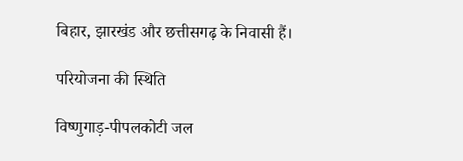बिहार, झारखंड और छत्तीसगढ़ के निवासी हैं।

परियोजना की स्थिति

विष्णुगाड़-पीपलकोटी जल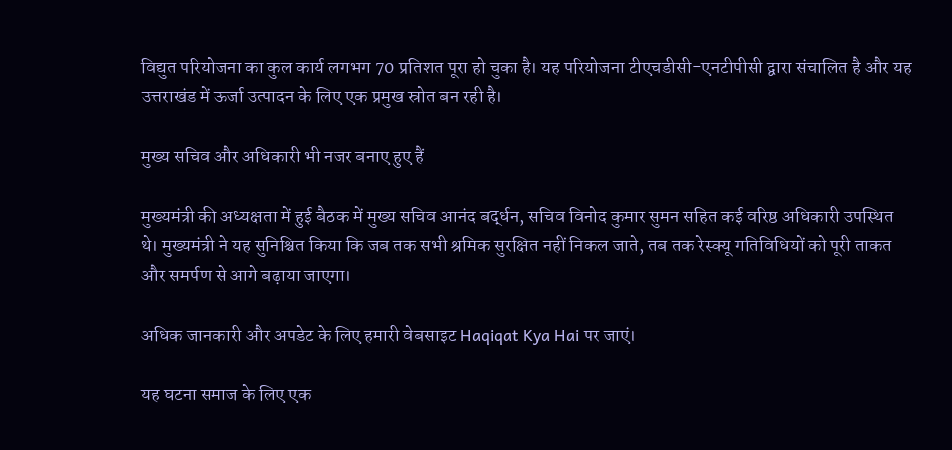विद्युत परियोजना का कुल कार्य लगभग 70 प्रतिशत पूरा हो चुका है। यह परियोजना टीएचडीसी-एनटीपीसी द्वारा संचालित है और यह उत्तराखंड में ऊर्जा उत्पादन के लिए एक प्रमुख स्रोत बन रही है।

मुख्य सचिव और अधिकारी भी नजर बनाए हुए हैं

मुख्यमंत्री की अध्यक्षता में हुई बैठक में मुख्य सचिव आनंद बर्द्धन, सचिव विनोद कुमार सुमन सहित कई वरिष्ठ अधिकारी उपस्थित थे। मुख्यमंत्री ने यह सुनिश्चित किया कि जब तक सभी श्रमिक सुरक्षित नहीं निकल जाते, तब तक रेस्क्यू गतिविधियों को पूरी ताकत और समर्पण से आगे बढ़ाया जाएगा।

अधिक जानकारी और अपडेट के लिए हमारी वेबसाइट Haqiqat Kya Hai पर जाएं।

यह घटना समाज के लिए एक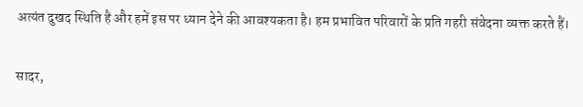अत्यंत दुखद स्थिति है और हमें इस पर ध्यान देने की आवश्यकता है। हम प्रभावित परिवारों के प्रति गहरी संवेदना व्यक्त करते हैं।

सादर,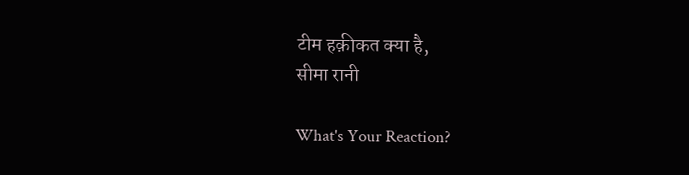टीम हक़ीकत क्या है,
सीमा रानी

What's Your Reaction?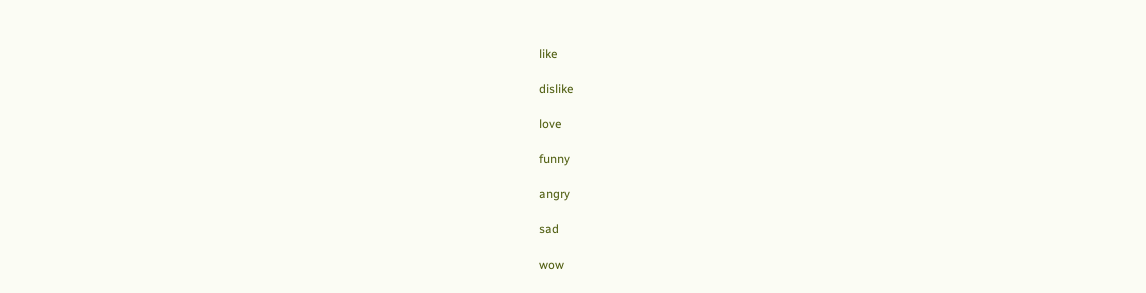like

dislike

love

funny

angry

sad

wow